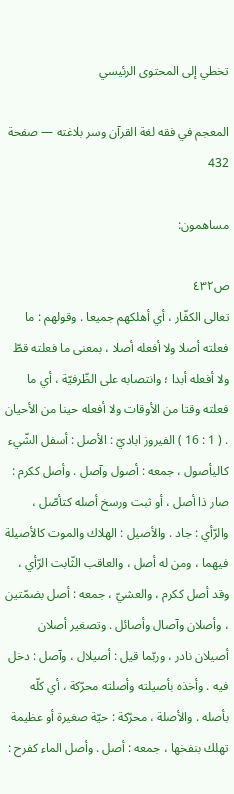تخطي إلى المحتوى الرئيسي

المعجم في فقه لغة القرآن وسر بلاغته — صفحة 432

مساهمون:

ص٤٣٢
تعالى الكفّار ، أي أهلكهم جميعا . وقولهم : ما فعلته أصلا ولا أفعله أصلا ، بمعنى ما فعلته قطّ ولا أفعله أبدا ؛ وانتصابه على الظّرفيّة ، أي ما فعلته وقتا من الأوقات ولا أفعله حينا من الأحيان . ( 1 : 16 ) الفيروز اباديّ : الأصل : أسفل الشّيء كاليأصول ، جمعه : أصول وآصل . وأصل ككرم : صار ذا أصل ، أو ثبت ورسخ أصله كتأصّل ، والرّأي : جاد . والأصيل : الهلاك والموت كالأصيلة فيهما ، ومن له أصل ، والعاقب الثّابت الرّأي ، وقد أصل ككرم ، والعشيّ ، جمعه : أصل بضمّتين ، وأصلان وآصال وأصائل . وتصغير أصلان أصيلان نادر ، وربّما قيل : أصيلال ، وآصل : دخل فيه . وأخذه بأصيلته وأصلته محرّكة ، أي كلّه بأصله . والأصلة ، محرّكة : حيّة صغيرة أو عظيمة تهلك بنفخها ، جمعه : أصل . وأصل الماء كفرح :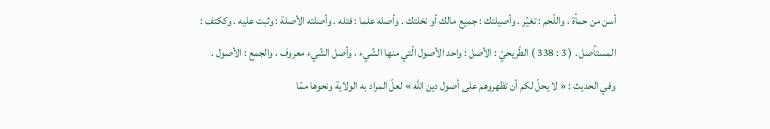أسن من حمأة ، واللّحم : تغيّر . وأصيلتك : جميع مالك أو نخلتك . وأصله علما : فتله . وأصلته الأصلة : وثبت عليه . وككتف : المستأصل . ( 3 : 338 ) الطّريحيّ : الأصل : واحد الأصول الّتي منها الشّيء ، وأصل الشّيء معروف ، والجمع : الأصول . وفي الحديث : « لا يحلّ لكم أن تظهروهم على أصول دين اللّه » لعلّ المراد به الولاية ونحوها ممّا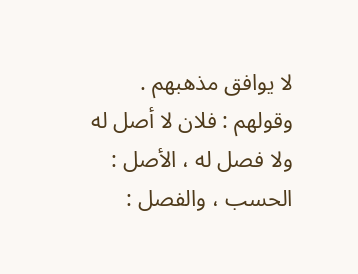لا يوافق مذهبهم . وقولهم : فلان لا أصل له ولا فصل له ، الأصل : الحسب ، والفصل :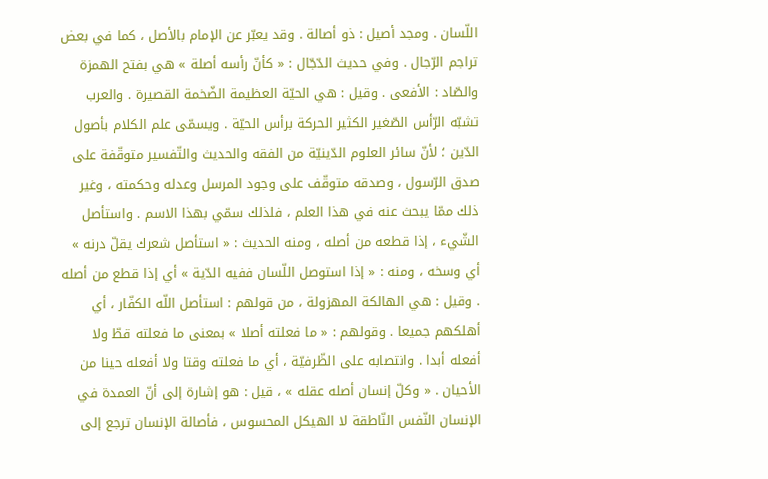اللّسان . ومجد أصيل : ذو أصالة . وقد يعبّر عن الإمام بالأصل ، كما في بعض تراجم الرّجال . وفي حديث الدّجّال : « كأنّ رأسه أصلة » هي بفتح الهمزة والصّاد : الأفعى . وقيل : هي الحيّة العظيمة الضّخمة القصيرة . والعرب تشبّه الرّأس الصّغير الكثير الحركة برأس الحيّة . ويسمّى علم الكلام بأصول الدّين ؛ لأنّ سائر العلوم الدّينيّة من الفقه والحديث والتّفسير متوقّفة على صدق الرّسول ، وصدقه متوقّف على وجود المرسل وعدله وحكمته ، وغير ذلك ممّا يبحث عنه في هذا العلم ، فلذلك سمّي بهذا الاسم . واستأصل الشّيء ، إذا قطعه من أصله ، ومنه الحديث : « استأصل شعرك يقلّ درنه » أي وسخه ، ومنه : « إذا استوصل اللّسان ففيه الدّية » أي إذا قطع من أصله . وقيل : هي الهالكة المهزولة ، من قولهم : استأصل اللّه الكفّار ، أي أهلكهم جميعا . وقولهم : « ما فعلته أصلا » بمعنى ما فعلته قطّ ولا أفعله أبدا . وانتصابه على الظّرفيّة ، أي ما فعلته وقتا ولا أفعله حينا من الأحيان . « وكلّ إنسان أصله عقله » ، قيل : هو إشارة إلى أنّ العمدة في الإنسان النّفس النّاطقة لا الهيكل المحسوس ، فأصالة الإنسان ترجع إلى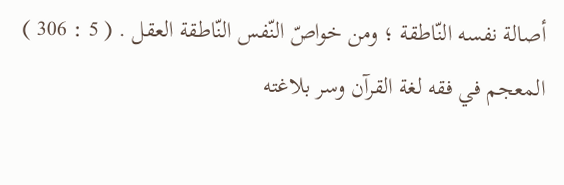أصالة نفسه النّاطقة ؛ ومن خواصّ النّفس النّاطقة العقل . ( 5 : 306 )
المعجم في فقه لغة القرآن وسر بلاغته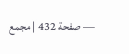— صفحة 432 | مجمع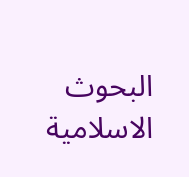البحوث الاسلامية